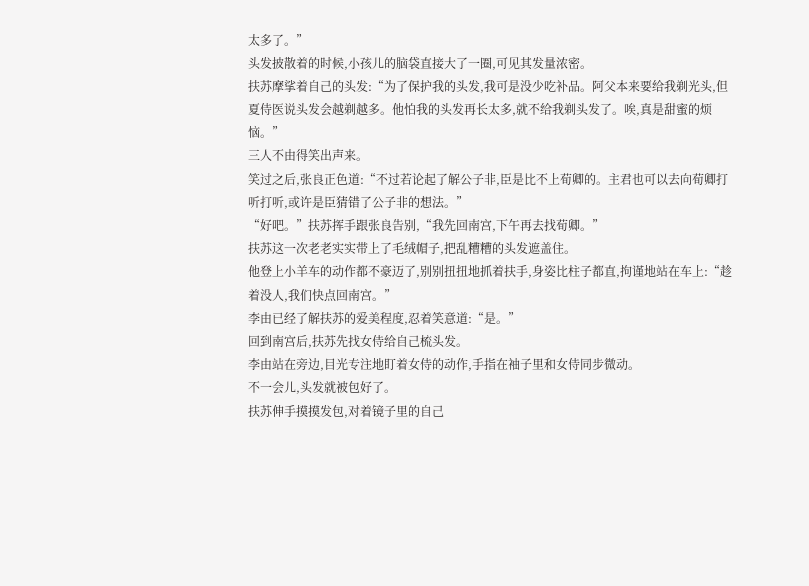太多了。”
头发披散着的时候,小孩儿的脑袋直接大了一圈,可见其发量浓密。
扶苏摩挲着自己的头发:“为了保护我的头发,我可是没少吃补品。阿父本来要给我剃光头,但夏侍医说头发会越剃越多。他怕我的头发再长太多,就不给我剃头发了。唉,真是甜蜜的烦恼。”
三人不由得笑出声来。
笑过之后,张良正色道:“不过若论起了解公子非,臣是比不上荀卿的。主君也可以去向荀卿打听打听,或许是臣猜错了公子非的想法。”
“好吧。”扶苏挥手跟张良告别,“我先回南宫,下午再去找荀卿。”
扶苏这一次老老实实带上了毛绒帽子,把乱糟糟的头发遮盖住。
他登上小羊车的动作都不豪迈了,别别扭扭地抓着扶手,身姿比柱子都直,拘谨地站在车上:“趁着没人,我们快点回南宫。”
李由已经了解扶苏的爱美程度,忍着笑意道:“是。”
回到南宫后,扶苏先找女侍给自己梳头发。
李由站在旁边,目光专注地盯着女侍的动作,手指在袖子里和女侍同步微动。
不一会儿,头发就被包好了。
扶苏伸手摸摸发包,对着镜子里的自己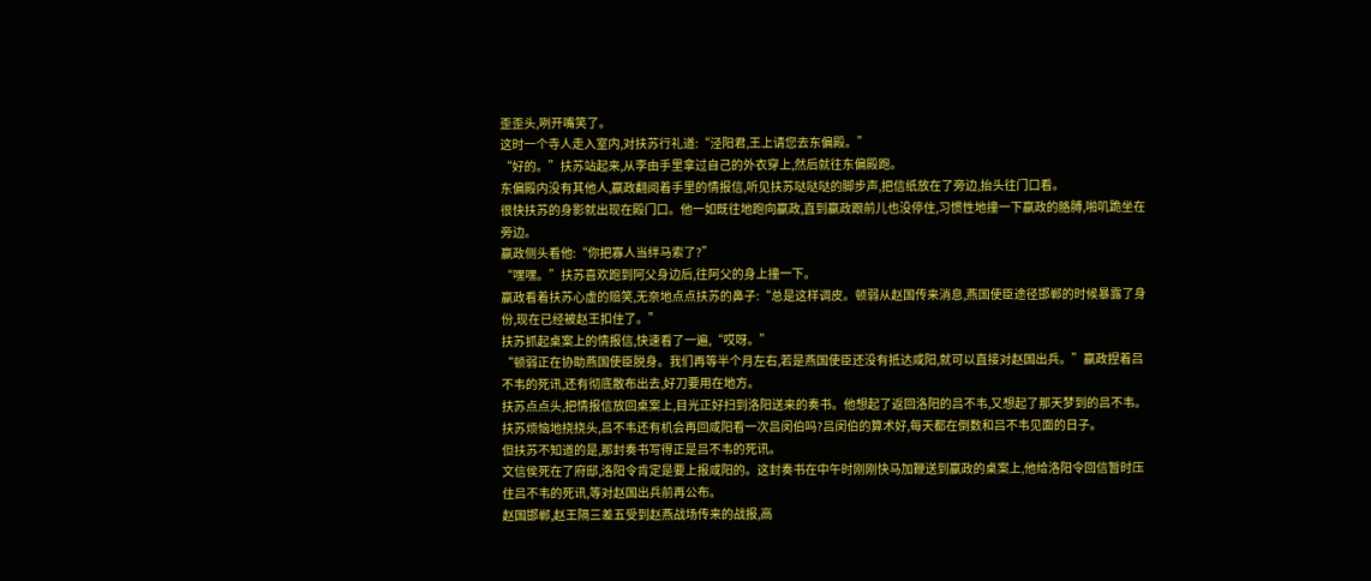歪歪头,咧开嘴笑了。
这时一个寺人走入室内,对扶苏行礼道:“泾阳君,王上请您去东偏殿。”
“好的。”扶苏站起来,从李由手里拿过自己的外衣穿上,然后就往东偏殿跑。
东偏殿内没有其他人,嬴政翻阅着手里的情报信,听见扶苏哒哒哒的脚步声,把信纸放在了旁边,抬头往门口看。
很快扶苏的身影就出现在殿门口。他一如既往地跑向嬴政,直到嬴政跟前儿也没停住,习惯性地撞一下嬴政的胳膊,啪叽跪坐在旁边。
嬴政侧头看他:“你把寡人当绊马索了?”
“嘿嘿。”扶苏喜欢跑到阿父身边后,往阿父的身上撞一下。
嬴政看着扶苏心虚的赔笑,无奈地点点扶苏的鼻子:“总是这样调皮。顿弱从赵国传来消息,燕国使臣途径邯郸的时候暴露了身份,现在已经被赵王扣住了。”
扶苏抓起桌案上的情报信,快速看了一遍,“哎呀。”
“顿弱正在协助燕国使臣脱身。我们再等半个月左右,若是燕国使臣还没有抵达咸阳,就可以直接对赵国出兵。”嬴政捏着吕不韦的死讯,还有彻底散布出去,好刀要用在地方。
扶苏点点头,把情报信放回桌案上,目光正好扫到洛阳送来的奏书。他想起了返回洛阳的吕不韦,又想起了那天梦到的吕不韦。
扶苏烦恼地挠挠头,吕不韦还有机会再回咸阳看一次吕闵伯吗?吕闵伯的算术好,每天都在倒数和吕不韦见面的日子。
但扶苏不知道的是,那封奏书写得正是吕不韦的死讯。
文信侯死在了府邸,洛阳令肯定是要上报咸阳的。这封奏书在中午时刚刚快马加鞭送到嬴政的桌案上,他给洛阳令回信暂时压住吕不韦的死讯,等对赵国出兵前再公布。
赵国邯郸,赵王隔三差五受到赵燕战场传来的战报,高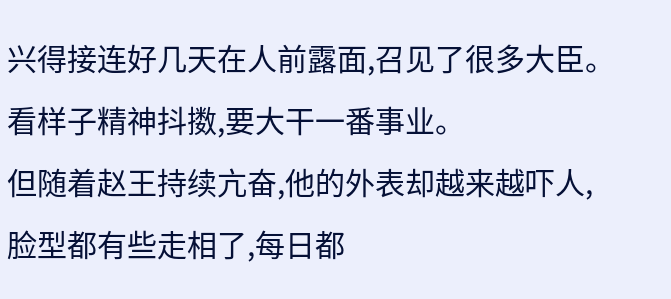兴得接连好几天在人前露面,召见了很多大臣。看样子精神抖擞,要大干一番事业。
但随着赵王持续亢奋,他的外表却越来越吓人,脸型都有些走相了,每日都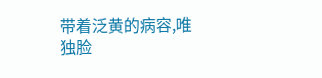带着泛黄的病容,唯独脸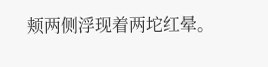颊两侧浮现着两坨红晕。